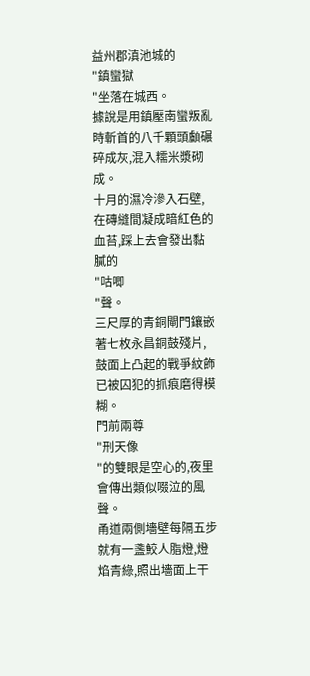益州郡滇池城的
"鎮蠻獄
"坐落在城西。
據說是用鎮壓南蠻叛亂時斬首的八千顆頭顱碾碎成灰,混入糯米漿砌成。
十月的濕冷滲入石壁,在磚縫間凝成暗紅色的血苔,踩上去會發出黏膩的
"咕唧
"聲。
三尺厚的青銅閘門鑲嵌著七枚永昌銅鼓殘片,鼓面上凸起的戰爭紋飾已被囚犯的抓痕磨得模糊。
門前兩尊
"刑天像
"的雙眼是空心的,夜里會傳出類似啜泣的風聲。
甬道兩側墻壁每隔五步就有一盞鮫人脂燈,燈焰青綠,照出墻面上干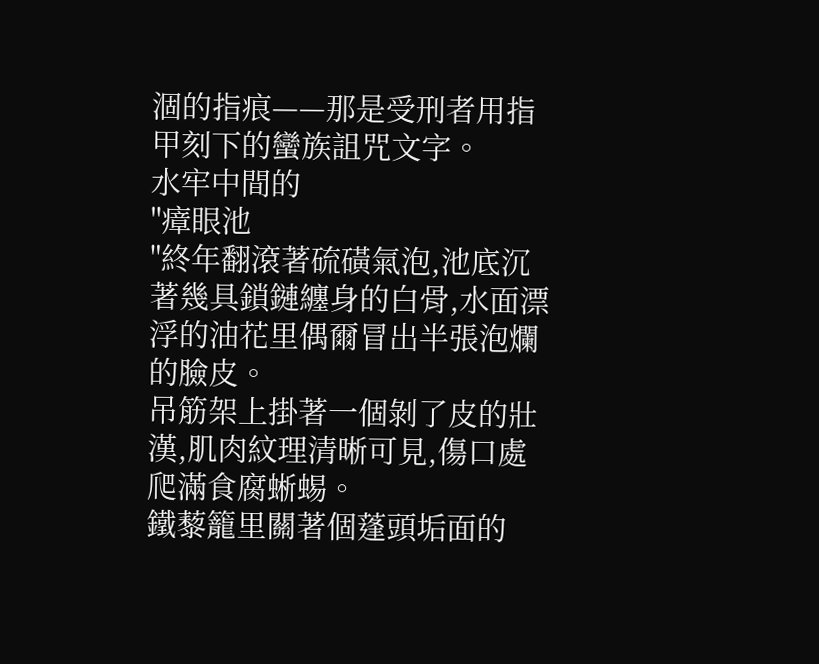涸的指痕——那是受刑者用指甲刻下的蠻族詛咒文字。
水牢中間的
"瘴眼池
"終年翻滾著硫磺氣泡,池底沉著幾具鎖鏈纏身的白骨,水面漂浮的油花里偶爾冒出半張泡爛的臉皮。
吊筋架上掛著一個剝了皮的壯漢,肌肉紋理清晰可見,傷口處爬滿食腐蜥蜴。
鐵藜籠里關著個蓬頭垢面的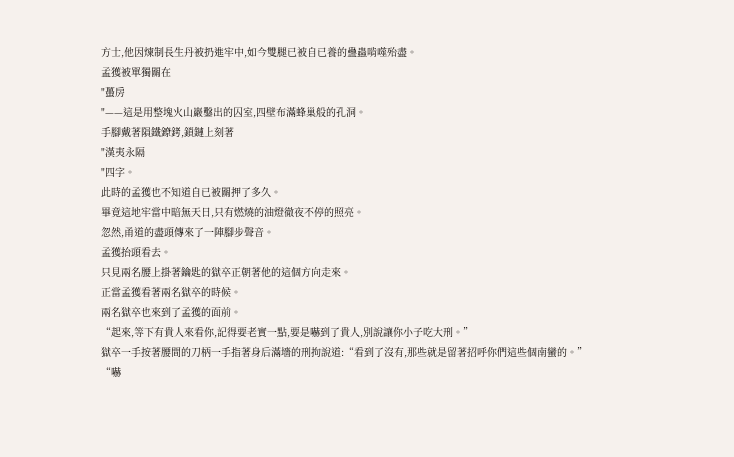方士,他因煉制長生丹被扔進牢中,如今雙腿已被自已養的蠱蟲啃噬殆盡。
孟獲被單獨關在
"蠆房
"——這是用整塊火山巖鑿出的囚室,四壁布滿蜂巢般的孔洞。
手腳戴著隕鐵鐐銬,鎖鏈上刻著
"漢夷永隔
"四字。
此時的孟獲也不知道自已被關押了多久。
畢竟這地牢當中暗無天日,只有燃燒的油燈徹夜不停的照亮。
忽然,甬道的盡頭傳來了一陣腳步聲音。
孟獲抬頭看去。
只見兩名腰上掛著鑰匙的獄卒正朝著他的這個方向走來。
正當孟獲看著兩名獄卒的時候。
兩名獄卒也來到了孟獲的面前。
“起來,等下有貴人來看你,記得要老實一點,要是嚇到了貴人,別說讓你小子吃大刑。”
獄卒一手按著腰間的刀柄一手指著身后滿墻的刑拘說道:“看到了沒有,那些就是留著招呼你們這些個南蠻的。”
“嚇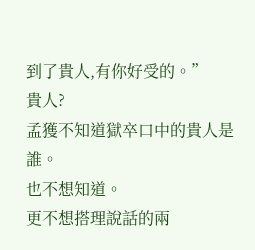到了貴人,有你好受的。”
貴人?
孟獲不知道獄卒口中的貴人是誰。
也不想知道。
更不想搭理說話的兩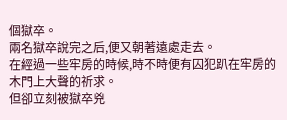個獄卒。
兩名獄卒說完之后,便又朝著遠處走去。
在經過一些牢房的時候,時不時便有囚犯趴在牢房的木門上大聲的祈求。
但卻立刻被獄卒兇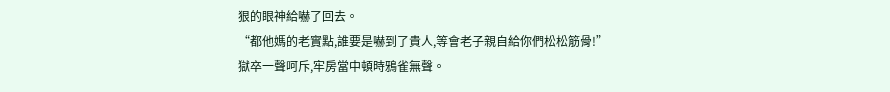狠的眼神給嚇了回去。
“都他媽的老實點,誰要是嚇到了貴人,等會老子親自給你們松松筋骨!”
獄卒一聲呵斥,牢房當中頓時鴉雀無聲。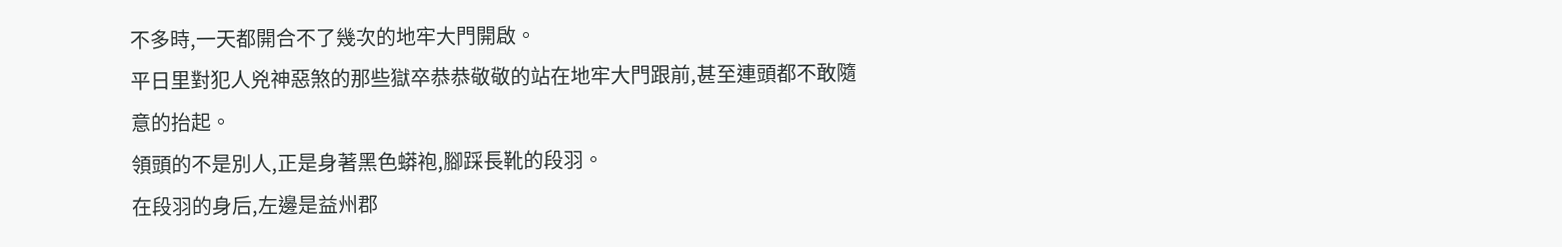不多時,一天都開合不了幾次的地牢大門開啟。
平日里對犯人兇神惡煞的那些獄卒恭恭敬敬的站在地牢大門跟前,甚至連頭都不敢隨意的抬起。
領頭的不是別人,正是身著黑色蟒袍,腳踩長靴的段羽。
在段羽的身后,左邊是益州郡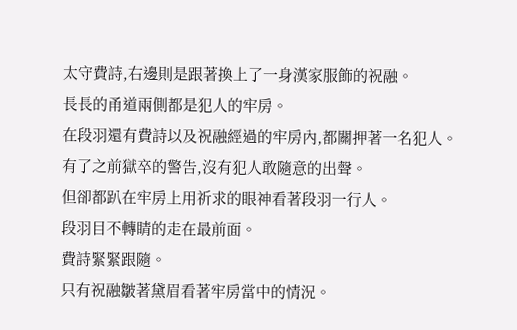太守費詩,右邊則是跟著換上了一身漢家服飾的祝融。
長長的甬道兩側都是犯人的牢房。
在段羽還有費詩以及祝融經過的牢房內,都關押著一名犯人。
有了之前獄卒的警告,沒有犯人敢隨意的出聲。
但卻都趴在牢房上用祈求的眼神看著段羽一行人。
段羽目不轉睛的走在最前面。
費詩緊緊跟隨。
只有祝融皺著黛眉看著牢房當中的情況。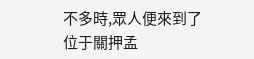不多時,眾人便來到了位于關押孟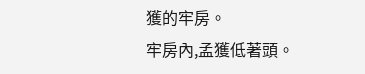獲的牢房。
牢房內,孟獲低著頭。